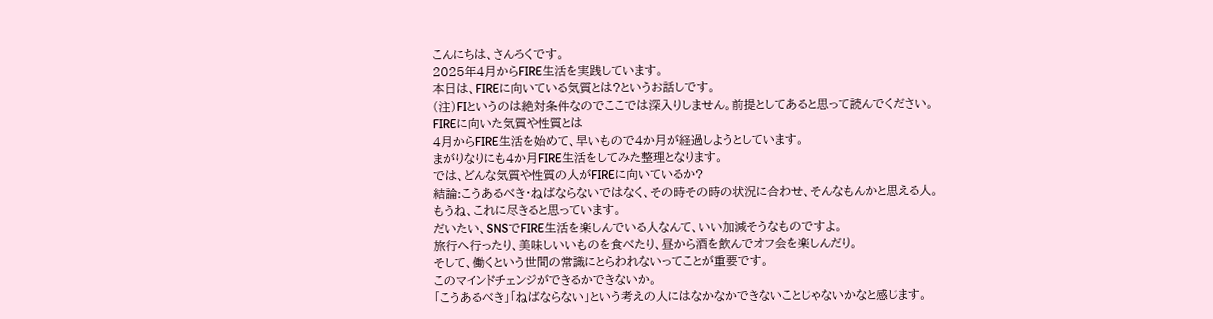こんにちは、さんろくです。
2025年4月からFIRE生活を実践しています。
本日は、FIREに向いている気質とは?というお話しです。
(注)FIというのは絶対条件なのでここでは深入りしません。前提としてあると思って読んでください。
FIREに向いた気質や性質とは
4月からFIRE生活を始めて、早いもので4か月が経過しようとしています。
まがりなりにも4か月FIRE生活をしてみた整理となります。
では、どんな気質や性質の人がFIREに向いているか?
結論:こうあるべき・ねばならないではなく、その時その時の状況に合わせ、そんなもんかと思える人。
もうね、これに尽きると思っています。
だいたい、SNSでFIRE生活を楽しんでいる人なんて、いい加減そうなものですよ。
旅行へ行ったり、美味しいいものを食べたり、昼から酒を飲んでオフ会を楽しんだり。
そして、働くという世間の常識にとらわれないってことが重要です。
このマインドチェンジができるかできないか。
「こうあるべき」「ねばならない」という考えの人にはなかなかできないことじゃないかなと感じます。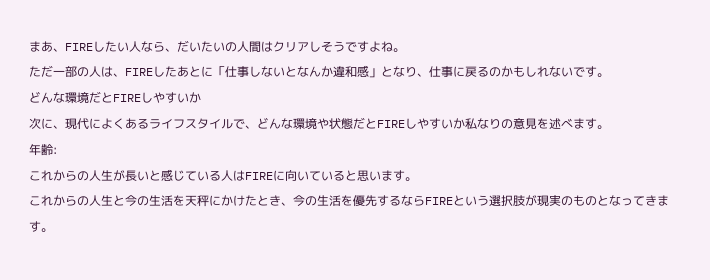まあ、FIREしたい人なら、だいたいの人間はクリアしそうですよね。
ただ一部の人は、FIREしたあとに「仕事しないとなんか違和感」となり、仕事に戻るのかもしれないです。
どんな環境だとFIREしやすいか
次に、現代によくあるライフスタイルで、どんな環境や状態だとFIREしやすいか私なりの意見を述べます。
年齢:
これからの人生が長いと感じている人はFIREに向いていると思います。
これからの人生と今の生活を天秤にかけたとき、今の生活を優先するならFIREという選択肢が現実のものとなってきます。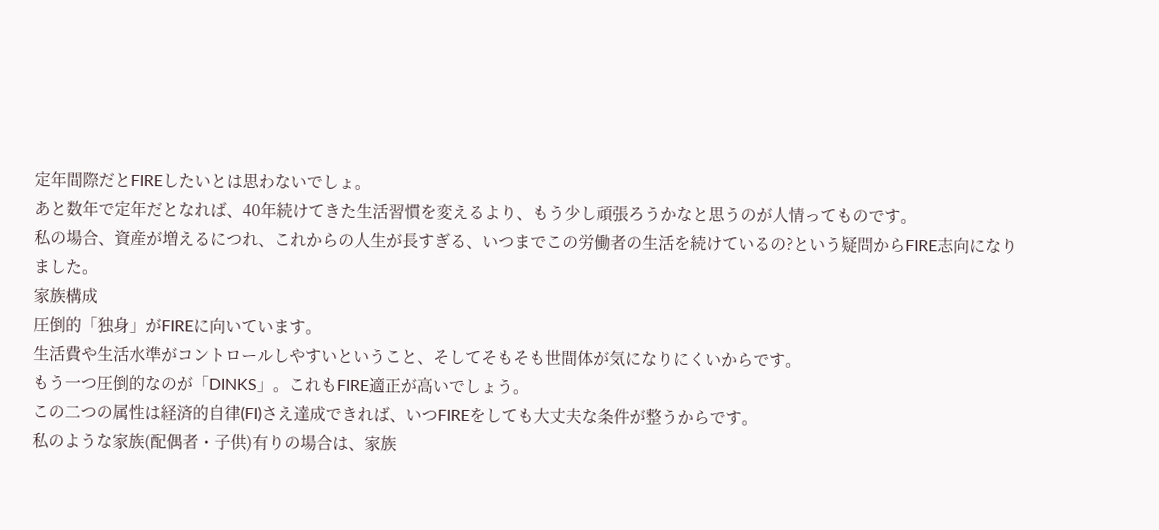定年間際だとFIREしたいとは思わないでしょ。
あと数年で定年だとなれば、40年続けてきた生活習慣を変えるより、もう少し頑張ろうかなと思うのが人情ってものです。
私の場合、資産が増えるにつれ、これからの人生が長すぎる、いつまでこの労働者の生活を続けているの?という疑問からFIRE志向になりました。
家族構成
圧倒的「独身」がFIREに向いています。
生活費や生活水準がコントロールしやすいということ、そしてそもそも世間体が気になりにくいからです。
もう一つ圧倒的なのが「DINKS」。これもFIRE適正が高いでしょう。
この二つの属性は経済的自律(FI)さえ達成できれば、いつFIREをしても大丈夫な条件が整うからです。
私のような家族(配偶者・子供)有りの場合は、家族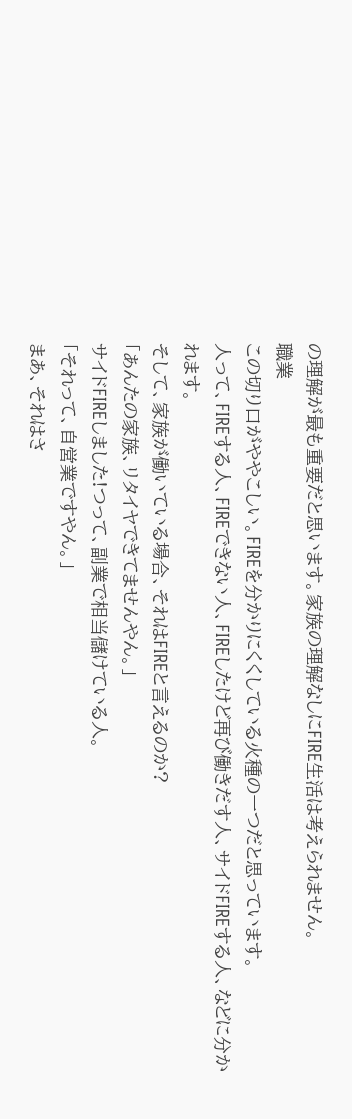の理解が最も重要だと思います。家族の理解なしにFIRE生活は考えられません。
職業
この切り口がややこしい。FIREを分かりにくくしている火種の一つだと思っています。
人って、FIREする人、FIREできない人、FIREしたけど再び働きだす人、サイドFIREする人、などに分かれます。
そして、家族が働いている場合、それはFIREと言えるのか?
「あんたの家族、リタイヤできてませんやん。」
サイドFIREしました!つって、副業で相当儲けている人。
「それって、自営業ですやん。」
まあ、それはさ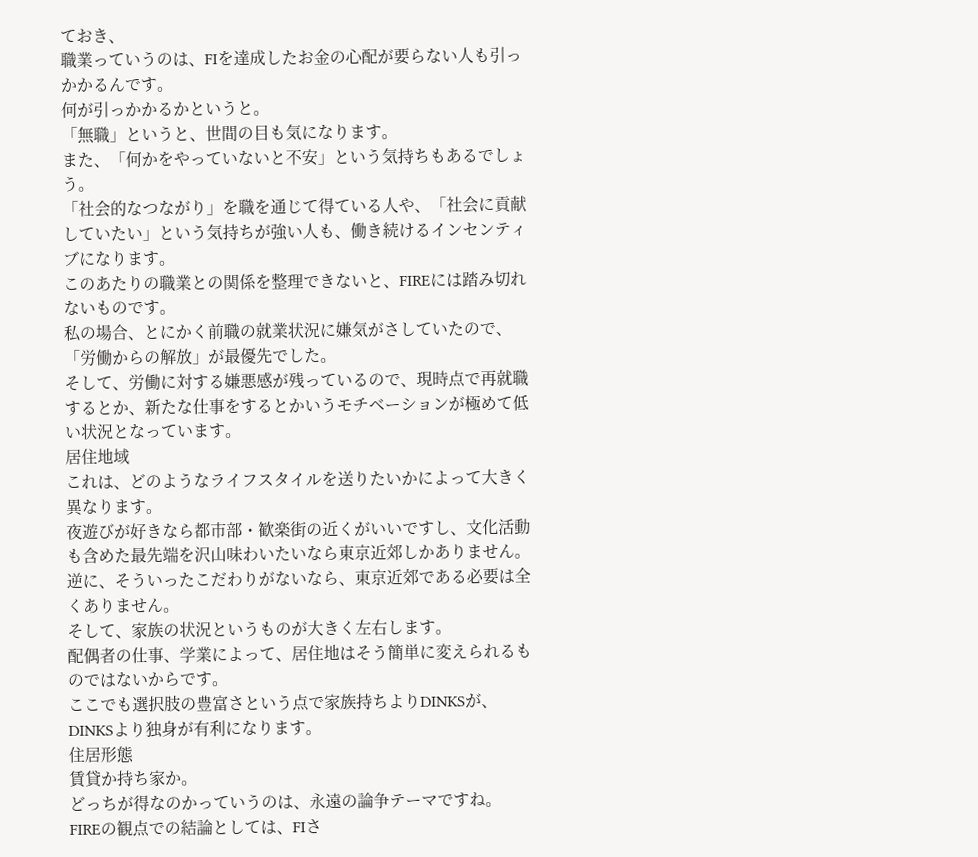ておき、
職業っていうのは、FIを達成したお金の心配が要らない人も引っかかるんです。
何が引っかかるかというと。
「無職」というと、世間の目も気になります。
また、「何かをやっていないと不安」という気持ちもあるでしょう。
「社会的なつながり」を職を通じて得ている人や、「社会に貢献していたい」という気持ちが強い人も、働き続けるインセンティブになります。
このあたりの職業との関係を整理できないと、FIREには踏み切れないものです。
私の場合、とにかく前職の就業状況に嫌気がさしていたので、「労働からの解放」が最優先でした。
そして、労働に対する嫌悪感が残っているので、現時点で再就職するとか、新たな仕事をするとかいうモチベーションが極めて低い状況となっています。
居住地域
これは、どのようなライフスタイルを送りたいかによって大きく異なります。
夜遊びが好きなら都市部・歓楽街の近くがいいですし、文化活動も含めた最先端を沢山味わいたいなら東京近郊しかありません。
逆に、そういったこだわりがないなら、東京近郊である必要は全くありません。
そして、家族の状況というものが大きく左右します。
配偶者の仕事、学業によって、居住地はそう簡単に変えられるものではないからです。
ここでも選択肢の豊富さという点で家族持ちよりDINKSが、DINKSより独身が有利になります。
住居形態
賃貸か持ち家か。
どっちが得なのかっていうのは、永遠の論争テーマですね。
FIREの観点での結論としては、FIさ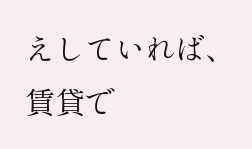えしていれば、賃貸で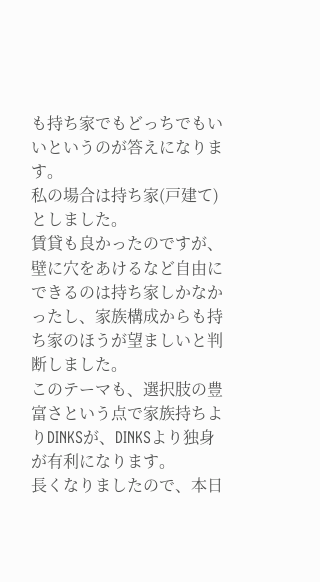も持ち家でもどっちでもいいというのが答えになります。
私の場合は持ち家(戸建て)としました。
賃貸も良かったのですが、壁に穴をあけるなど自由にできるのは持ち家しかなかったし、家族構成からも持ち家のほうが望ましいと判断しました。
このテーマも、選択肢の豊富さという点で家族持ちよりDINKSが、DINKSより独身が有利になります。
長くなりましたので、本日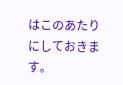はこのあたりにしておきます。